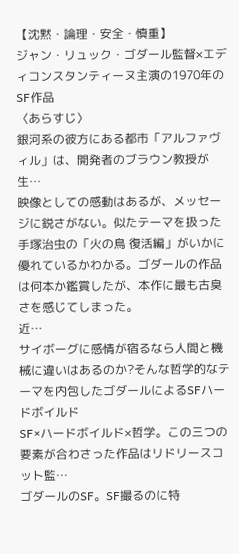【沈黙・論理・安全・慎重】
ジャン・リュック・ゴダール監督×エディコンスタンティーヌ主演の1970年のSF作品
〈あらすじ〉
銀河系の彼方にある都市「アルファヴィル」は、開発者のブラウン教授が生…
映像としての感動はあるが、メッセージに鋭さがない。似たテーマを扱った手塚治虫の「火の鳥 復活編」がいかに優れているかわかる。ゴダールの作品は何本か鑑賞したが、本作に最も古臭さを感じてしまった。
近…
サイボーグに感情が宿るなら人間と機械に違いはあるのか?そんな哲学的なテーマを内包したゴダールによるSFハードボイルド
SF×ハードボイルド×哲学。この三つの要素が合わさった作品はリドリースコット監…
ゴダールのSF。SF撮るのに特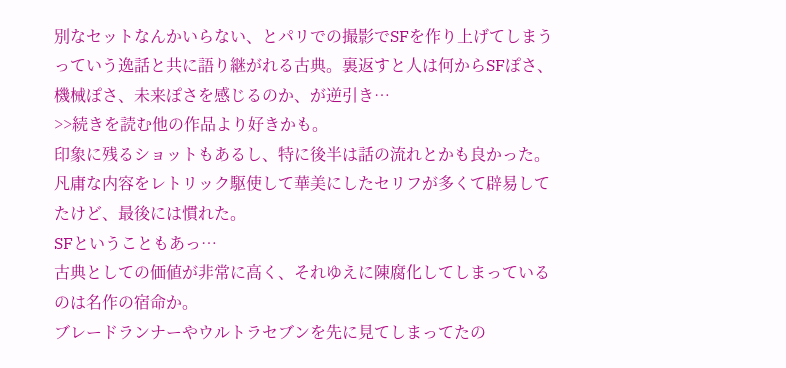別なセットなんかいらない、とパリでの撮影でSFを作り上げてしまうっていう逸話と共に語り継がれる古典。裏返すと人は何からSFぽさ、機械ぽさ、未来ぽさを感じるのか、が逆引き…
>>続きを読む他の作品より好きかも。
印象に残るショットもあるし、特に後半は話の流れとかも良かった。
凡庸な内容をレトリック駆使して華美にしたセリフが多くて辟易してたけど、最後には慣れた。
SFということもあっ…
古典としての価値が非常に高く、それゆえに陳腐化してしまっているのは名作の宿命か。
ブレードランナーやウルトラセブンを先に見てしまってたの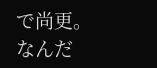で尚更。
なんだ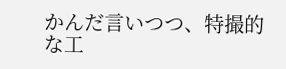かんだ言いつつ、特撮的な工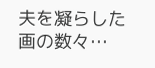夫を凝らした画の数々…